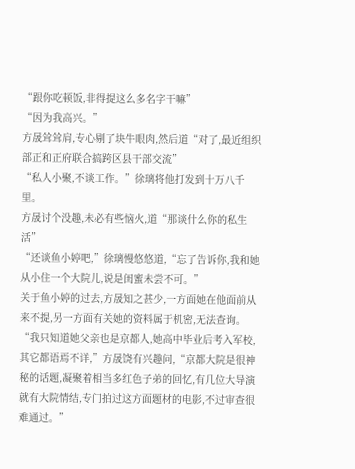“跟你吃顿饭,非得提这么多名字干嘛”
“因为我高兴。”
方晟耸耸肩,专心剔了块牛眼肉,然后道“对了,最近组织部正和正府联合搞跨区县干部交流”
“私人小聚,不谈工作。”徐璃将他打发到十万八千里。
方晟讨个没趣,未必有些恼火,道“那谈什么你的私生活”
“还谈鱼小婷吧,”徐璃慢悠悠道,“忘了告诉你,我和她从小住一个大院儿,说是闺蜜未尝不可。”
关于鱼小婷的过去,方晟知之甚少,一方面她在他面前从来不提,另一方面有关她的资料属于机密,无法查询。
“我只知道她父亲也是京都人,她高中毕业后考入军校,其它都语焉不详,”方晟饶有兴趣问,“京都大院是很神秘的话题,凝聚着相当多红色子弟的回忆,有几位大导演就有大院情结,专门拍过这方面题材的电影,不过审查很难通过。”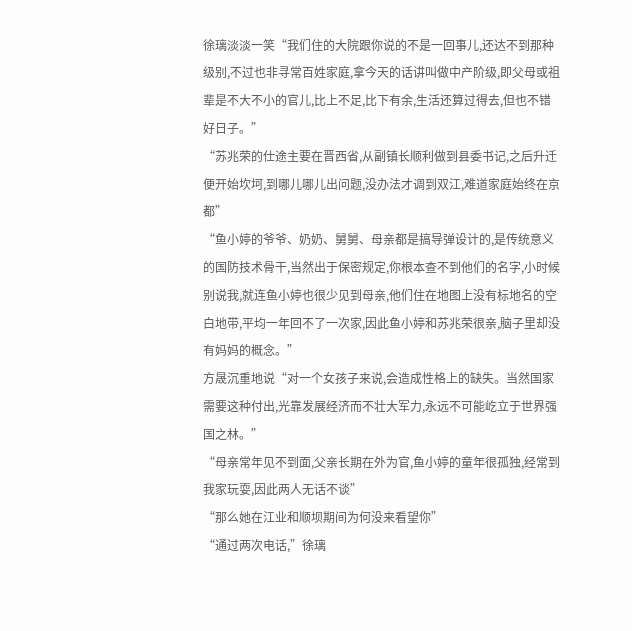徐璃淡淡一笑“我们住的大院跟你说的不是一回事儿,还达不到那种级别,不过也非寻常百姓家庭,拿今天的话讲叫做中产阶级,即父母或祖辈是不大不小的官儿,比上不足,比下有余,生活还算过得去,但也不错好日子。”
“苏兆荣的仕途主要在晋西省,从副镇长顺利做到县委书记,之后升迁便开始坎坷,到哪儿哪儿出问题,没办法才调到双江,难道家庭始终在京都”
“鱼小婷的爷爷、奶奶、舅舅、母亲都是搞导弹设计的,是传统意义的国防技术骨干,当然出于保密规定,你根本查不到他们的名字,小时候别说我,就连鱼小婷也很少见到母亲,他们住在地图上没有标地名的空白地带,平均一年回不了一次家,因此鱼小婷和苏兆荣很亲,脑子里却没有妈妈的概念。”
方晟沉重地说“对一个女孩子来说,会造成性格上的缺失。当然国家需要这种付出,光靠发展经济而不壮大军力,永远不可能屹立于世界强国之林。”
“母亲常年见不到面,父亲长期在外为官,鱼小婷的童年很孤独,经常到我家玩耍,因此两人无话不谈”
“那么她在江业和顺坝期间为何没来看望你”
“通过两次电话,”徐璃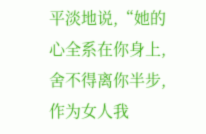平淡地说,“她的心全系在你身上,舍不得离你半步,作为女人我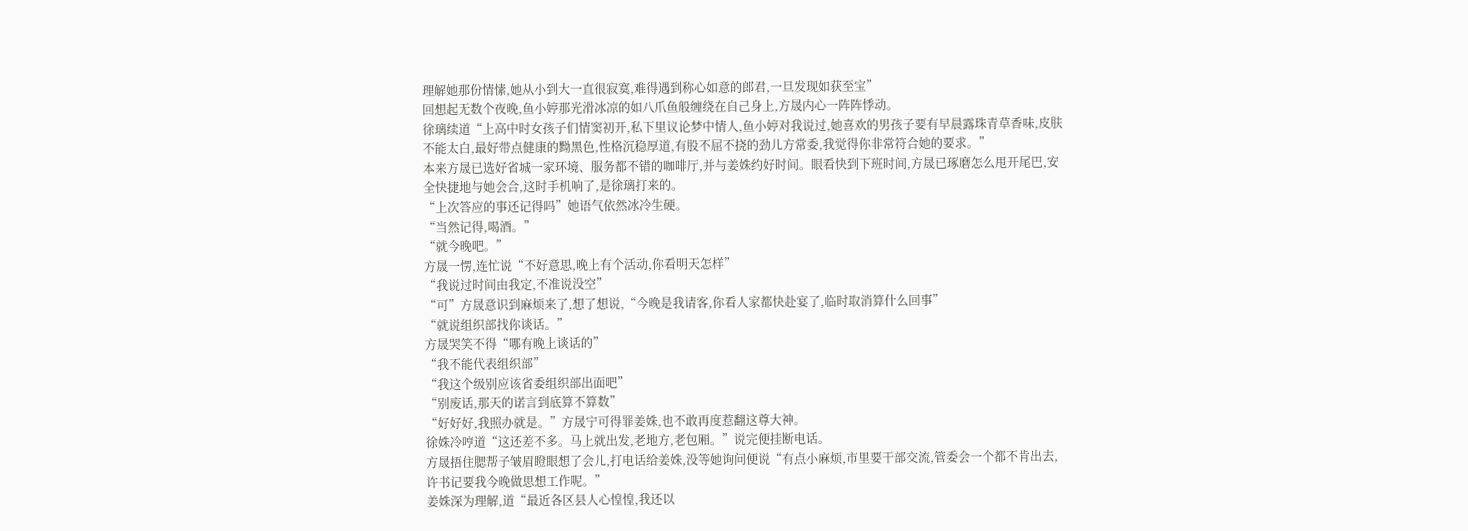理解她那份情愫,她从小到大一直很寂寞,难得遇到称心如意的郎君,一旦发现如获至宝”
回想起无数个夜晚,鱼小婷那光滑冰凉的如八爪鱼般缠绕在自己身上,方晟内心一阵阵悸动。
徐璃续道“上高中时女孩子们情窦初开,私下里议论梦中情人,鱼小婷对我说过,她喜欢的男孩子要有早晨露珠青草香味,皮肤不能太白,最好带点健康的黝黑色,性格沉稳厚道,有股不屈不挠的劲儿方常委,我觉得你非常符合她的要求。”
本来方晟已选好省城一家环境、服务都不错的咖啡厅,并与姜姝约好时间。眼看快到下班时间,方晟已琢磨怎么甩开尾巴,安全快捷地与她会合,这时手机响了,是徐璃打来的。
“上次答应的事还记得吗”她语气依然冰冷生硬。
“当然记得,喝酒。”
“就今晚吧。”
方晟一愣,连忙说“不好意思,晚上有个活动,你看明天怎样”
“我说过时间由我定,不准说没空”
“可”方晟意识到麻烦来了,想了想说,“今晚是我请客,你看人家都快赴宴了,临时取消算什么回事”
“就说组织部找你谈话。”
方晟哭笑不得“哪有晚上谈话的”
“我不能代表组织部”
“我这个级别应该省委组织部出面吧”
“别废话,那天的诺言到底算不算数”
“好好好,我照办就是。”方晟宁可得罪姜姝,也不敢再度惹翻这尊大神。
徐姝冷哼道“这还差不多。马上就出发,老地方,老包厢。”说完便挂断电话。
方晟捂住腮帮子皱眉瞪眼想了会儿,打电话给姜姝,没等她询问便说“有点小麻烦,市里要干部交流,管委会一个都不肯出去,许书记要我今晚做思想工作呢。”
姜姝深为理解,道“最近各区县人心惶惶,我还以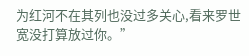为红河不在其列也没过多关心,看来罗世宽没打算放过你。”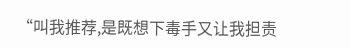“叫我推荐,是既想下毒手又让我担责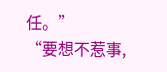任。”
“要想不惹事,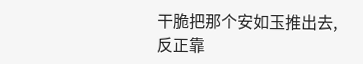干脆把那个安如玉推出去,反正靠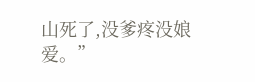山死了,没爹疼没娘爱。”